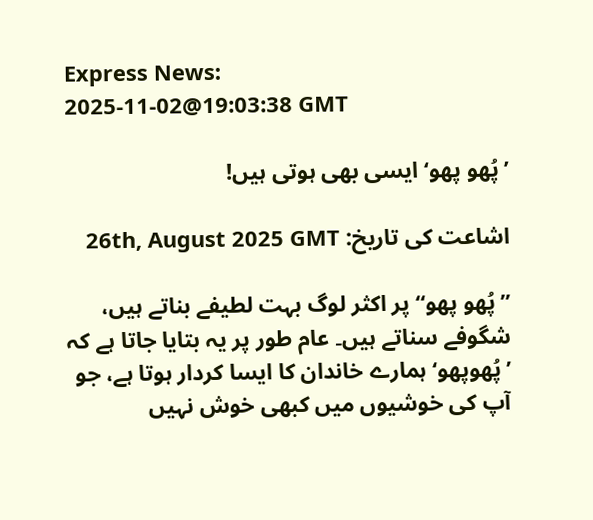Express News:
2025-11-02@19:03:38 GMT

’پُھو پھو‘ ایسی بھی ہوتی ہیں!

اشاعت کی تاریخ: 26th, August 2025 GMT

’’پُھو پھو‘‘ پر اکثر لوگ بہت لطیفے بناتے ہیں، شگوفے سناتے ہیں۔ عام طور پر یہ بتایا جاتا ہے کہ ’پُھوپھو‘ ہمارے خاندان کا ایسا کردار ہوتا ہے، جو آپ کی خوشیوں میں کبھی خوش نہیں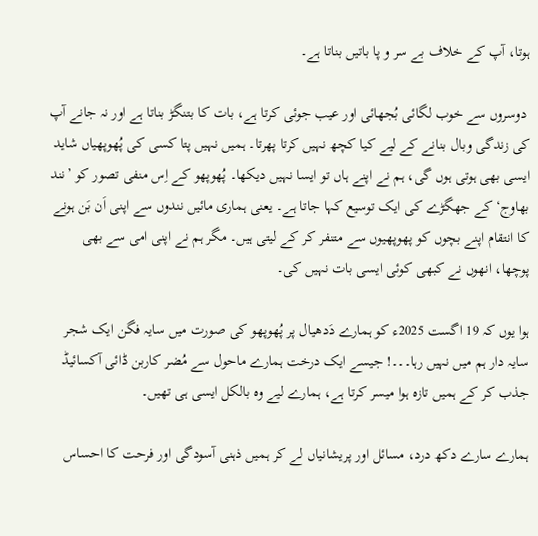ہوتا، آپ کے خلاف بے سر و پا باتیں بناتا ہے۔

 دوسروں سے خوب لگائی بُجھائی اور عیب جوئی کرتا ہے، بات کا بتنگڑ بناتا ہے اور نہ جانے آپ کی زندگی وبال بنانے کے لیے کیا کچھ نہیں کرتا پھرتا۔ ہمیں نہیں پتا کسی کی پُھوپھیاں شاید ایسی بھی ہوتی ہوں گی، ہم نے اپنے ہاں تو ایسا نہیں دیکھا۔ پُھوپھو کے اِس منفی تصور کو ’نند بھاوج‘ کے جھگڑے کی ایک توسیع کہا جاتا ہے۔ یعنی ہماری مائیں نندوں سے اپنی اَن بَن ہونے کا انتقام اپنے بچوں کو پھوپھیوں سے متنفر کر کے لیتی ہیں۔ مگر ہم نے اپنی امی سے بھی پوچھا، انھوں نے کبھی کوئی ایسی بات نہیں کی۔

ہوا یوں کہ 19 اگست 2025ء کو ہمارے دَدھیال پر پُھوپھو کی صورت میں سایہ فگن ایک شجر سایہ دار ہم میں نہیں رہا۔۔۔! جیسے ایک درخت ہمارے ماحول سے مُضر کاربن ڈائی آکسائیڈ جذب کر کے ہمیں تازہ ہوا میسر کرتا ہے، ہمارے لیے وہ بالکل ایسی ہی تھیں۔

ہمارے سارے دکھ درد، مسائل اور پریشانیاں لے کر ہمیں ذہنی آسودگی اور فرحت کا احساس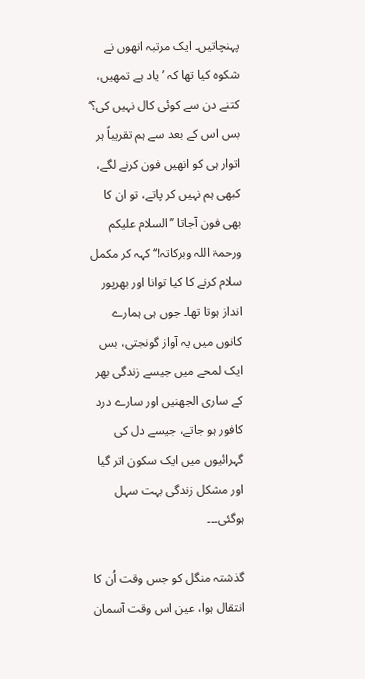پہنچاتیں۔ ایک مرتبہ انھوں نے شکوہ کیا تھا کہ ’یاد ہے تمھیں، کتنے دن سے کوئی کال نہیں کی؟‘ بس اس کے بعد سے ہم تقریباً ہر اتوار ہی کو انھیں فون کرنے لگے، کبھی ہم نہیں کر پاتے، تو ان کا بھی فون آجاتا ’’السلام علیکم ورحمۃ اللہ وبرکاتہ!‘‘ کہہ کر مکمل سلام کرنے کا کیا توانا اور بھرپور انداز ہوتا تھا۔ جوں ہی ہمارے کانوں میں یہ آواز گونجتی، بس ایک لمحے میں جیسے زندگی بھر کے ساری الجھنیں اور سارے درد کافور ہو جاتے، جیسے دل کی گہرائیوں میں ایک سکون اتر گیا اور مشکل زندگی بہت سہل ہوگئی۔۔۔

گذشتہ منگل کو جس وقت اُن کا انتقال ہوا، عین اس وقت آسمان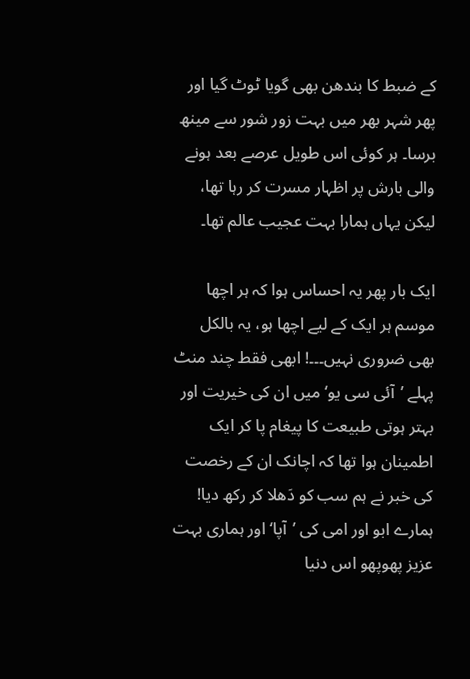کے ضبط کا بندھن بھی گویا ٹوٹ گیا اور پھر شہر بھر میں بہت زور شور سے مینھ برسا۔ ہر کوئی اس طویل عرصے بعد ہونے والی بارش پر اظہار مسرت کر رہا تھا، لیکن یہاں ہمارا بہت عجیب عالم تھا۔

ایک بار پھر یہ احساس ہوا کہ ہر اچھا موسم ہر ایک کے لیے اچھا ہو، یہ بالکل بھی ضروری نہیں۔۔۔! ابھی فقط چند منٹ پہلے ’آئی سی یو‘ میں ان کی خیریت اور بہتر ہوتی طبیعت کا پیغام پا کر ایک اطمینان ہوا تھا کہ اچانک ان کے رخصت کی خبر نے ہم سب کو دَھلا کر رکھ دیا! ہمارے ابو اور امی کی ’آپا‘ اور ہماری بہت عزیز پھوپھو اس دنیا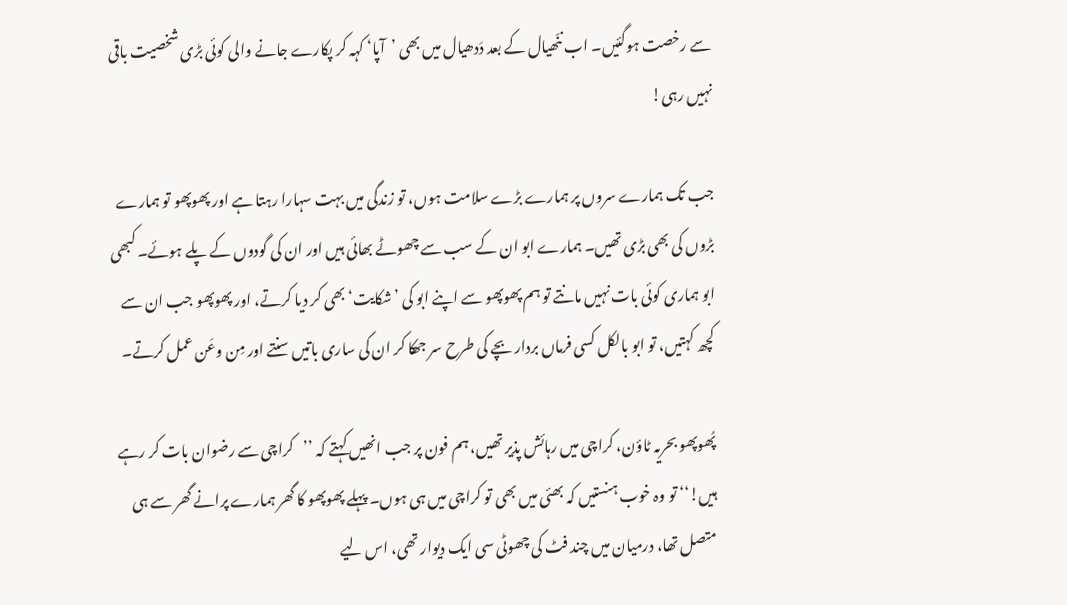سے رخصت ہوگئیں۔ اب ننّھیال کے بعد دَدھیال میں بھی ’آپا‘ کہہ کر پکارے جانے والی کوئی بڑی شخصیت باقی نہیں رہی!

جب تک ہمارے سروں پر ہمارے بڑے سلامت ہوں، تو زندگی میں بہت سہارا رہتا ہے اور پھوپھو تو ہمارے بڑوں کی بھی بڑی تھیں۔ ہمارے ابو ان کے سب سے چھوٹے بھائی ہیں اور ان کی گودوں کے پلے ہوئے۔ کبھی ابو ہماری کوئی بات نہیں مانتے تو ہم پھوپھو سے اپنے ابو کی ’شکایت‘ بھی کر دیا کرتے، اور پھوپھو جب ان سے کچھ کہتیں، تو ابو بالکل کسی فرماں بردار بچے کی طرح سر جھکا کر ان کی ساری باتیں سنتے اور مِن وعَن عمل کرتے۔

پُھوپھو بحریہ ٹاؤن، کراچی میں رہائش پذیر تھیں، ہم فون پر جب انھیں کہتے کہ ’’کراچی سے رضوان بات کر رہے ہیں!‘‘ تو وہ خوب ہنستیں کہ بھئی میں بھی تو کراچی میں ہی ہوں۔ پہلے پھوپھو کا گھر ہمارے پرانے گھر سے ہی متصل تھا، درمیان میں چند فٹ کی چھوٹی سی ایک دیوار تھی، اس لیے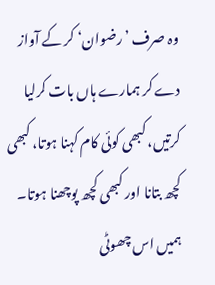وہ صرف ’رضوان‘ کر کے آواز دے کر ہمارے ہاں بات کرلیا کرتیں، کبھی کوئی کام کہنا ہوتا، کبھی کچھ بتانا اور کبھی کچھ پوچھنا ہوتا۔ ہمیں اس چھوٹی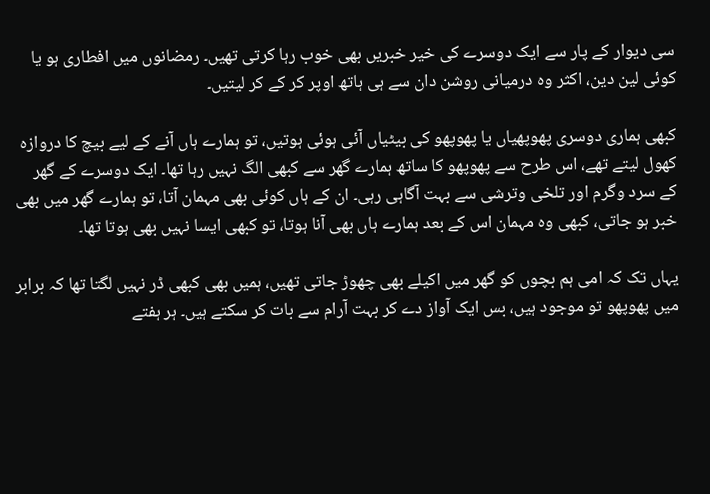سی دیوار کے پار سے ایک دوسرے کی خیر خبریں بھی خوب رہا کرتی تھیں۔ رمضانوں میں افطاری ہو یا کوئی لین دین، اکثر وہ درمیانی روشن دان سے ہی ہاتھ اوپر کر کے کر لیتیں۔

کبھی ہماری دوسری پھوپھیاں یا پھوپھو کی بیٹیاں آئی ہوئی ہوتیں، تو ہمارے ہاں آنے کے لیے بیچ کا دروازہ کھول لیتے تھے، اس طرح سے پھوپھو کا ساتھ ہمارے گھر سے کبھی الگ نہیں رہا تھا۔ ایک دوسرے کے گھر کے سرد وگرم اور تلخی وترشی سے بہت آگاہی رہی۔ ان کے ہاں کوئی بھی مہمان آتا، تو ہمارے گھر میں بھی خبر ہو جاتی، کبھی وہ مہمان اس کے بعد ہمارے ہاں بھی آنا ہوتا، تو کبھی ایسا نہیں بھی ہوتا تھا۔

یہاں تک کہ امی ہم بچوں کو گھر میں اکیلے بھی چھوڑ جاتی تھیں، ہمیں بھی کبھی ڈر نہیں لگتا تھا کہ برابر میں پھوپھو تو موجود ہیں، بس ایک آواز دے کر بہت آرام سے بات کر سکتے ہیں۔ ہر ہفتے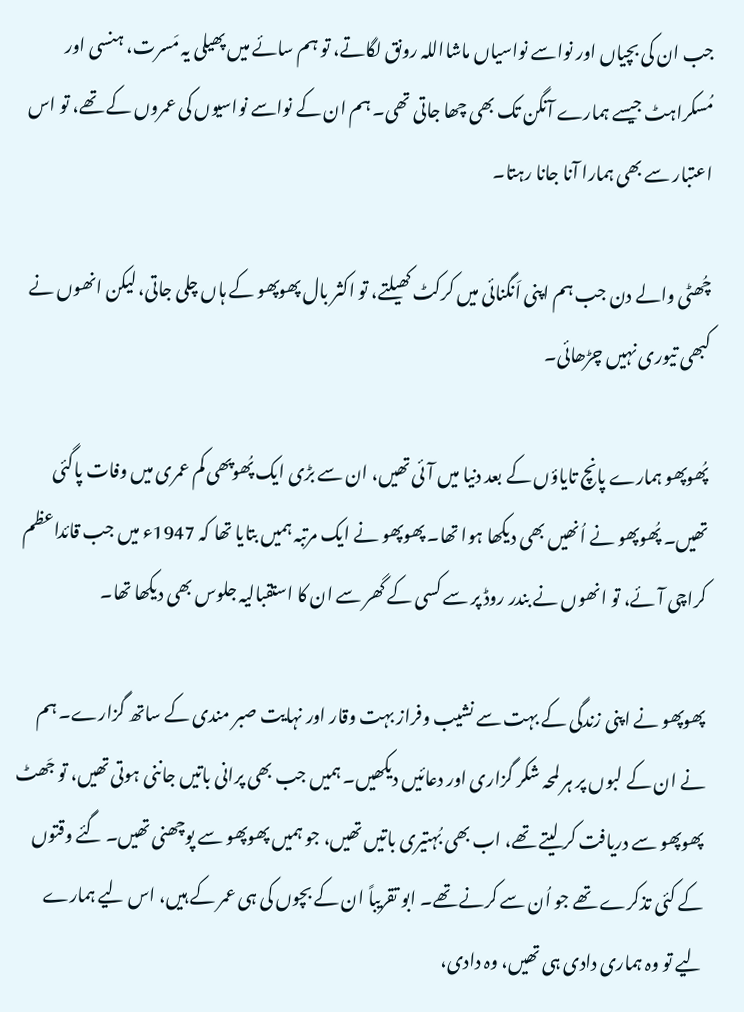جب ان کی بچیاں اور نواسے نواسیاں ماشااللہ رونق لگاتے، تو ہم سائے میں پھیلی یہ مَسرت، ہنسی اور مُسکراہٹ جیسے ہمارے آنگن تک بھی چھا جاتی تھی۔ ہم ان کے نواسے نواسیوں کی عمروں کے تھے، تو اس اعتبار سے بھی ہمارا آنا جانا رہتا۔

چُھٹی والے دن جب ہم اپنی اَنگنائی میں کرکٹ کھیلتے، تو اکثر بال پھوپھو کے ہاں چلی جاتی، لیکن انھوں نے کبھی تیوری نہیں چڑھائی۔

پُھوپھو ہمارے پانچ تایاؤں کے بعد دنیا میں آئی تھیں، ان سے بڑی ایک پُھوپھی کم عمری میں وفات پاگئی تھیں۔ پُھوپھو نے اُنھیں بھی دیکھا ہوا تھا۔ پھوپھو نے ایک مرتبہ ہمیں بتایا تھا کہ 1947ء میں جب قائداعظم کراچی آئے، تو انھوں نے بندر روڈ پر سے کسی کے گھر سے ان کا استقبالیہ جلوس بھی دیکھا تھا۔

پھوپھو نے اپنی زندگی کے بہت سے نشیب وفراز بہت وقار اور نہایت صبر مندی کے ساتھ گزارے۔ ہم نے ان کے لبوں پر ہر لمحہ شکر گزاری اور دعائیں دیکھیں۔ ہمیں جب بھی پرانی باتیں جاننی ہوتی تھیں، تو جَھٹ پھوپھو سے دریافت کر لیتے تھے، اب بھی بُہتیری باتیں تھیں، جو ہمیں پھوپھو سے پوچھنی تھیں۔ گئے وقتوں کے کئی تذکرے تھے جو اُن سے کرنے تھے۔ ابو تقریباً ان کے بچوں کی ہی عمر کے ہیں، اس لیے ہمارے لیے تو وہ ہماری دادی ہی تھیں، وہ دادی،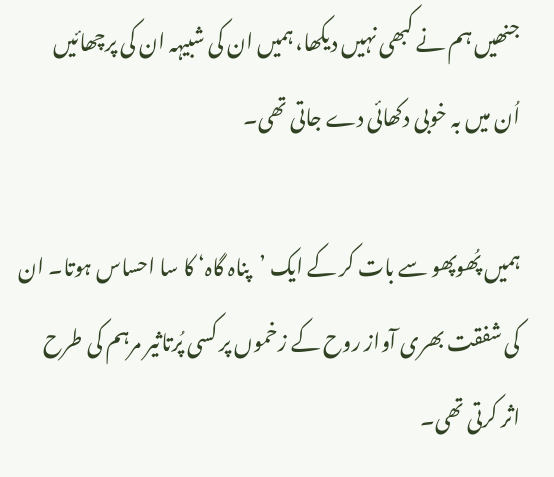جنھیں ہم نے کبھی نہیں دیکھا، ہمیں ان کی شبیہہ ان کی پرچھائیں اُن میں بہ خوبی دکھائی دے جاتی تھی۔

ہمیں پُھوپھو سے بات کر کے ایک ’پناہ گاہ‘ کا سا احساس ہوتا۔ ان کی شفقت بھری آواز روح کے زخموں پر کسی پُرتاثیر مرہم کی طرح اثر کرتی تھی۔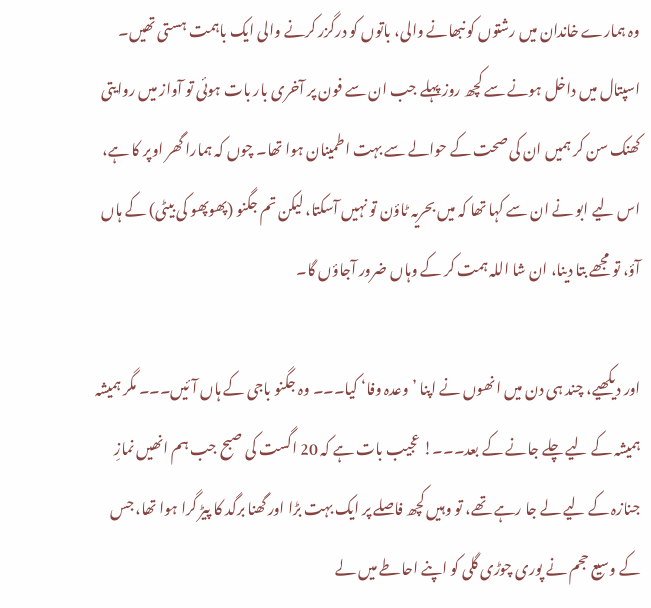وہ ہمارے خاندان میں رشتوں کو نبھانے والی، باتوں کو درگزر کرنے والی ایک باہمت ہستی تھیں۔ اسپتال میں داخل ہونے سے کچھ روز پہلے جب ان سے فون پر آخری بار بات ہوئی تو آواز میں روایتی کھنک سن کر ہمیں ان کی صحت کے حوالے سے بہت اطمینان ہوا تھا۔ چوں کہ ہمارا گھر اوپر کا ہے، اس لیے ابو نے ان سے کہا تھا کہ میں بحریہ ٹاؤن تو نہیں آسکتا، لیکن تم جگنو (پھوپھو کی بیٹی) کے ہاں آؤ، تو مجھے بتا دینا، ان شا اللہ ہمت کر کے وہاں ضرور آجاؤں گا۔

اور دیکھیے، چند ہی دن میں انھوں نے اپنا ’وعدہ وفا‘ کیا۔۔۔ وہ جگنو باجی کے ہاں آئیں۔۔۔ مگر ہمیشہ ہمیشہ کے لیے چلے جانے کے بعد۔۔۔! عجیب بات ہے کہ 20 اگست کی صبح جب ہم انھیں نمازِ جنازہ کے لیے لے جا رہے تھے، تو وہیں کچھ فاصلے پر ایک بہت بڑا اور گھنا برگد کا پیڑ گرا ہوا تھا، جس کے وسیع حجم نے پوری چوڑی گلی کو اپنے احاطے میں لے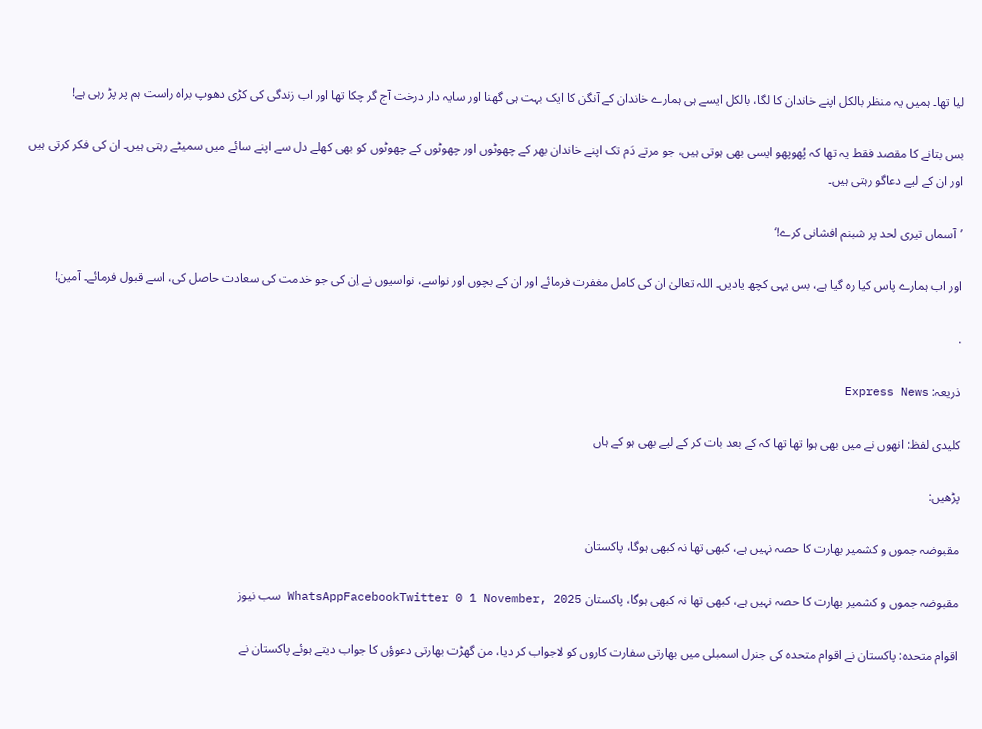لیا تھا۔ ہمیں یہ منظر بالکل اپنے خاندان کا لگا، بالکل ایسے ہی ہمارے خاندان کے آنگن کا ایک بہت ہی گھنا اور سایہ دار درخت آج گر چکا تھا اور اب زندگی کی کڑی دھوپ براہ راست ہم پر پڑ رہی ہے!

بس بتانے کا مقصد فقط یہ تھا کہ پُھوپھو ایسی بھی ہوتی ہیں، جو مرتے دَم تک اپنے خاندان بھر کے چھوٹوں اور چھوٹوں کے چھوٹوں کو بھی کھلے دل سے اپنے سائے میں سمیٹے رہتی ہیں۔ ان کی فکر کرتی ہیں اور ان کے لیے دعاگو رہتی ہیں۔

’آسماں تیری لحد پر شبنم افشانی کرے!‘

اور اب ہمارے پاس کیا رہ گیا ہے، بس یہی کچھ یادیں۔ اللہ تعالیٰ ان کی کامل مغفرت فرمائے اور ان کے بچوں اور نواسے، نواسیوں نے اِن کی جو خدمت کی سعادت حاصل کی، اسے قبول فرمائے۔ آمین!

.

ذریعہ: Express News

کلیدی لفظ: انھوں نے میں بھی ہوا تھا تھا کہ کے بعد بات کر کے لیے بھی ہو کے ہاں

پڑھیں:

مقبوضہ جموں و کشمیر بھارت کا حصہ نہیں ہے، کبھی تھا نہ کبھی ہوگا، پاکستان

مقبوضہ جموں و کشمیر بھارت کا حصہ نہیں ہے، کبھی تھا نہ کبھی ہوگا، پاکستان WhatsAppFacebookTwitter 0 1 November, 2025 سب نیوز

اقوام متحدہ: پاکستان نے اقوام متحدہ کی جنرل اسمبلی میں بھارتی سفارت کاروں کو لاجواب کر دیا، من گھڑت بھارتی دعوؤں کا جواب دیتے ہوئے پاکستان نے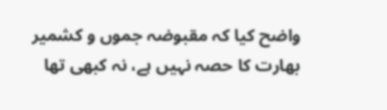واضح کیا کہ مقبوضہ جموں و کشمیر بھارت کا حصہ نہیں ہے، نہ کبھی تھا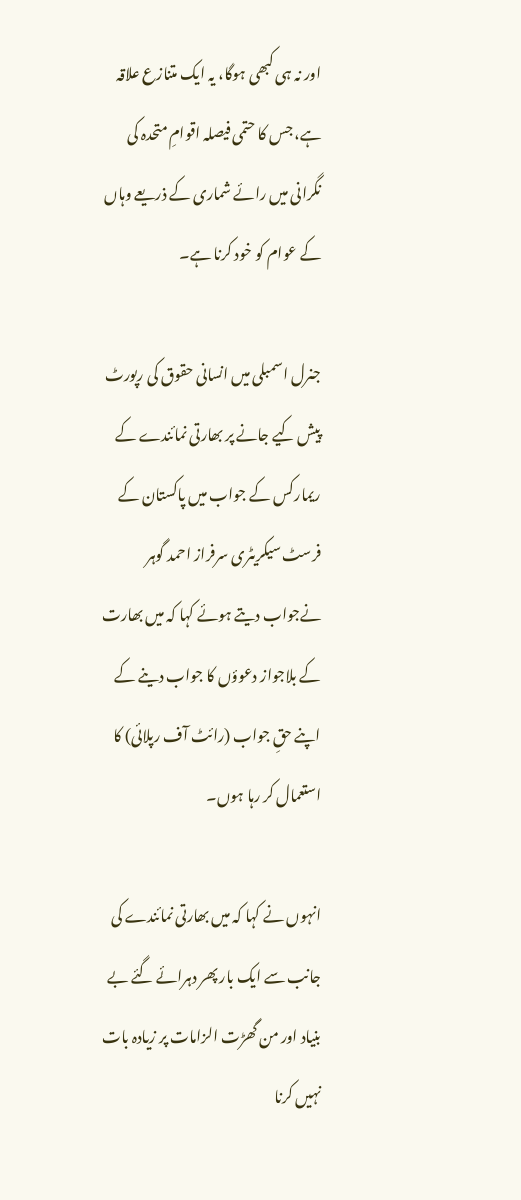اور نہ ہی کبھی ہوگا، یہ ایک متنازع علاقہ ہے، جس کا حتمی فیصلہ اقوامِ متحدہ کی نگرانی میں رائے شماری کے ذریعے وہاں کے عوام کو خود کرنا ہے۔

جنرل اسمبلی میں انسانی حقوق کی رپورٹ پیش کیے جانے پر بھارتی نمائندے کے ریمارکس کے جواب میں پاکستان کے فرسٹ سیکریٹری سرفراز احمد گوہر نےجواب دیتے ہوئے کہا کہ میں بھارت کے بلاجواز دعوؤں کا جواب دینے کے اپنے حقِ جواب (رائٹ آف رپلائی) کا استعمال کر رہا ہوں۔

انہوں نے کہا کہ میں بھارتی نمائندے کی جانب سے ایک بار پھر دہرائے گئے بے بنیاد اور من گھڑت الزامات پر زیادہ بات نہیں کرنا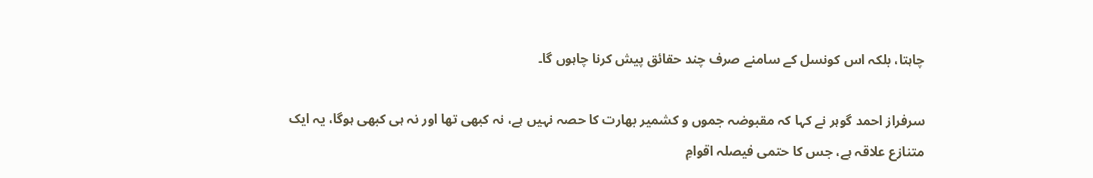چاہتا، بلکہ اس کونسل کے سامنے صرف چند حقائق پیش کرنا چاہوں گا۔

سرفراز احمد گوہر نے کہا کہ مقبوضہ جموں و کشمیر بھارت کا حصہ نہیں ہے، نہ کبھی تھا اور نہ ہی کبھی ہوگا، یہ ایک متنازع علاقہ ہے، جس کا حتمی فیصلہ اقوامِ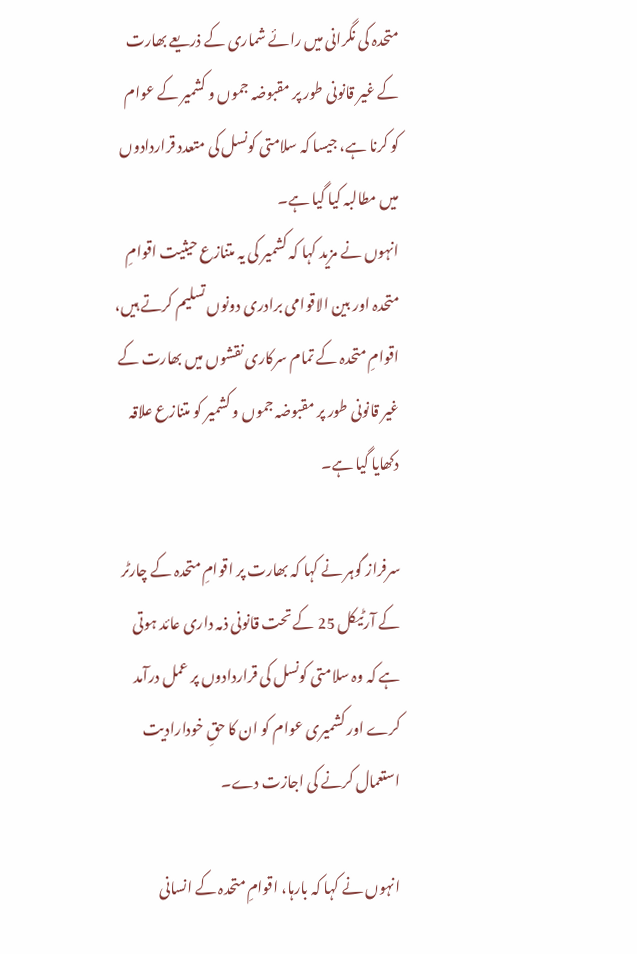متحدہ کی نگرانی میں رائے شماری کے ذریعے بھارت کے غیر قانونی طور پر مقبوضہ جموں و کشمیر کے عوام کو کرنا ہے، جیسا کہ سلامتی کونسل کی متعدد قراردادوں میں مطالبہ کیا گیا ہے۔
انہوں نے مزید کہا کہ کشمیر کی یہ متنازع حیثیت اقوامِ متحدہ اور بین الاقوامی برادری دونوں تسلیم کرتے ہیں، اقوامِ متحدہ کے تمام سرکاری نقشوں میں بھارت کے غیر قانونی طور پر مقبوضہ جموں و کشمیر کو متنازع علاقہ دکھایا گیا ہے۔

سرفراز گوہر نے کہا کہ بھارت پر اقوامِ متحدہ کے چارٹر کے آرٹیکل 25 کے تحت قانونی ذمہ داری عائد ہوتی ہے کہ وہ سلامتی کونسل کی قراردادوں پر عمل درآمد کرے اور کشمیری عوام کو ان کا حقِ خودارادیت استعمال کرنے کی اجازت دے۔

انہوں نے کہا کہ بارہا، اقوامِ متحدہ کے انسانی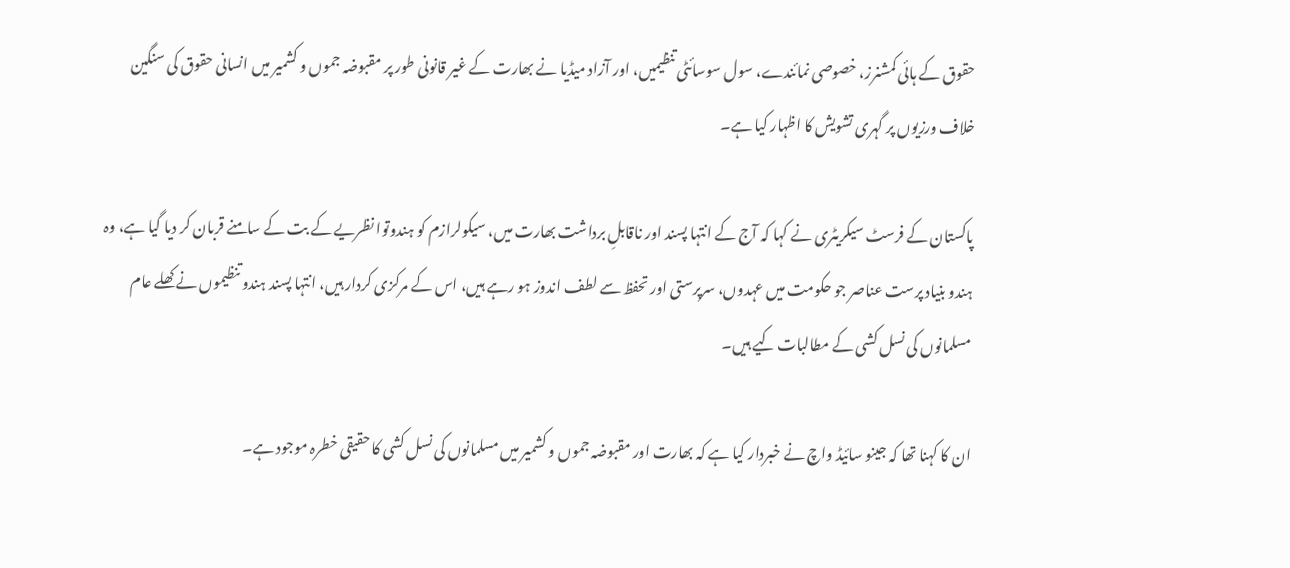حقوق کے ہائی کمشنرز، خصوصی نمائندے، سول سوسائٹی تنظیمیں، اور آزاد میڈیا نے بھارت کے غیر قانونی طور پر مقبوضہ جموں و کشمیر میں انسانی حقوق کی سنگین خلاف ورزیوں پر گہری تشویش کا اظہار کیا ہے۔

پاکستان کے فرسٹ سیکریٹری نے کہا کہ آج کے انتہا پسند اور ناقابلِ برداشت بھارت میں، سیکولرازم کو ہندوتوا نظریے کے بت کے سامنے قربان کر دیا گیا ہے، وہ ہندو بنیاد پرست عناصر جو حکومت میں عہدوں، سرپرستی اور تحفظ سے لطف اندوز ہو رہے ہیں، اس کے مرکزی کردار ہیں، انتہا پسند ہندو تنظیموں نے کھلے عام مسلمانوں کی نسل کشی کے مطالبات کیے ہیں۔

ان کا کہنا تھا کہ جینو سائیڈ واچ نے خبردار کیا ہے کہ بھارت اور مقبوضہ جموں و کشمیر میں مسلمانوں کی نسل کشی کا حقیقی خطرہ موجود ہے۔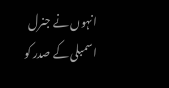انہوں نے جنرل اسمبلی کے صدر کو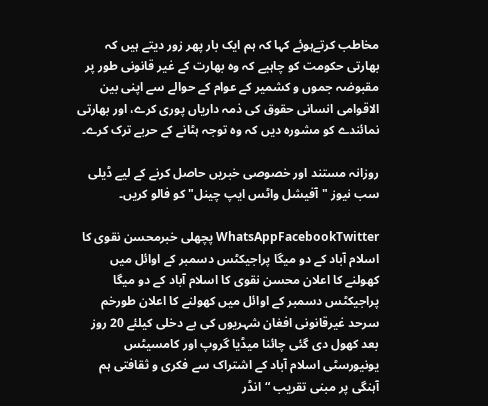مخاطب کرتےہوئے کہا کہ ہم ایک بار پھر زور دیتے ہیں کہ بھارتی حکومت کو چاہیے کہ وہ بھارت کے غیر قانونی طور پر مقبوضہ جموں و کشمیر کے عوام کے حوالے سے اپنی بین الاقوامی انسانی حقوق کی ذمہ داریاں پوری کرے، اور بھارتی نمائندے کو مشورہ دیں کہ وہ توجہ ہٹانے کے حربے ترک کرے۔

روزانہ مستند اور خصوصی خبریں حاصل کرنے کے لیے ڈیلی سب نیوز "آفیشل واٹس ایپ چینل" کو فالو کریں۔

WhatsAppFacebookTwitter پچھلی خبرمحسن نقوی کا اسلام آباد کے دو میگا پراجیکٹس دسمبر کے اوائل میں کھولنے کا اعلان محسن نقوی کا اسلام آباد کے دو میگا پراجیکٹس دسمبر کے اوائل میں کھولنے کا اعلان طورخم سرحد غیرقانونی افغان شہریوں کی بے دخلی کیلئے 20 روز بعد کھول دی گئی چائنا میڈیا گروپ اور کامسیٹس یونیورسٹی اسلام آباد کے اشتراک سے فکری و ثقافتی ہم آہنگی پر مبنی تقریب “انڈر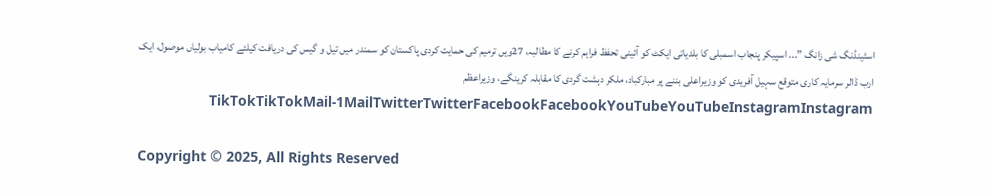اسٹینڈنگ شی زانگ ”... اسپیکر پنجاب اسمبلی کا بلدیاتی ایکٹ کو آئینی تحفظ فراہم کرنے کا مطالبہ، 27ویں ترمیم کی حمایت کردی پاکستان کو سمندر میں تیل و گیس کی دریافت کیلئے کامیاب بولیاں موصول، ایک ارب ڈالر سرمایہ کاری متوقع سہیل آفریدی کو وزیراعلی بننے پر مبارکباد، ملکر دہشت گردی کا مقابلہ کرینگے، وزیراعظم TikTokTikTokMail-1MailTwitterTwitterFacebookFacebookYouTubeYouTubeInstagramInstagram

Copyright © 2025, All Rights Reserved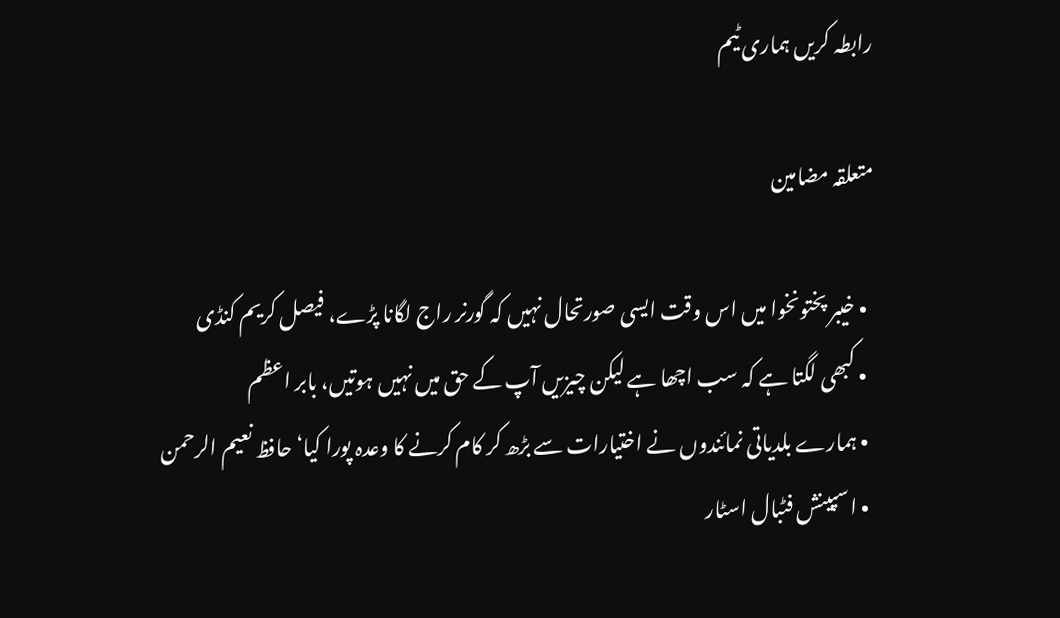رابطہ کریں ہماری ٹیم

متعلقہ مضامین

  • خیبر پختونخوا میں اس وقت ایسی صورتحال نہیں کہ گورنر راج لگانا پڑے، فیصل کریم کنڈی
  • کبھی لگتا ہے کہ سب اچھا ہے لیکن چیزیں آپ کے حق میں نہیں ہوتیں، بابر اعظم
  • ہمارے بلدیاتی نمائندوں نے اختیارات سے بڑھ کر کام کرنے کا وعدہ پورا کیا‘ حافظ نعیم الرحمن
  • اسپینش فٹبال اسٹار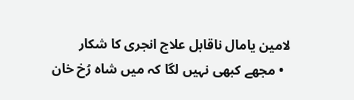لامین یامال ناقابل علاج انجری کا شکار
  • مجھے کبھی نہیں لگا کہ میں شاہ رُخ خان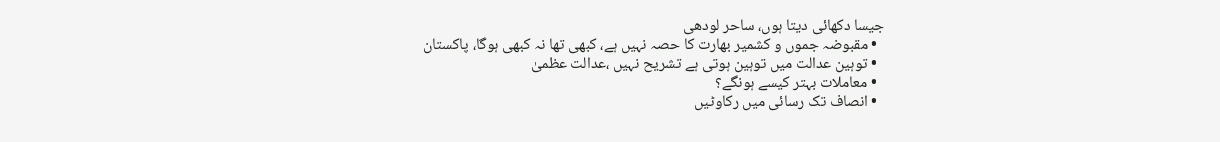جیسا دکھائی دیتا ہوں، ساحر لودھی
  • مقبوضہ جموں و کشمیر بھارت کا حصہ نہیں ہے، کبھی تھا نہ کبھی ہوگا، پاکستان
  • توہین عدالت میں توہین ہوتی ہے تشریح نہیں ،عدالت عظمیٰ
  • معاملات بہتر کیسے ہونگے؟
  • انصاف تک رسائی میں رکاوٹیں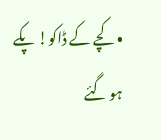• کچے کے ڈاکو! پکے ہو گئے